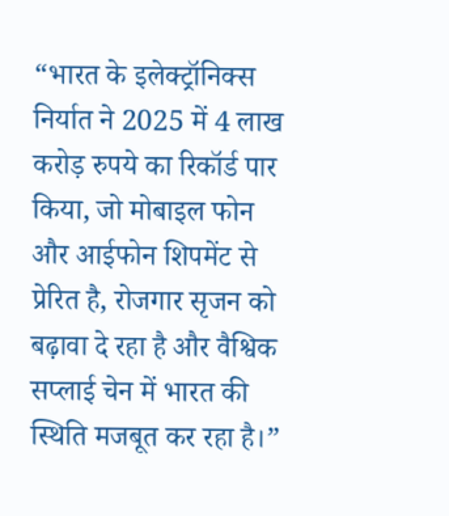“भारत के इलेक्ट्रॉनिक्स निर्यात ने 2025 में 4 लाख करोड़ रुपये का रिकॉर्ड पार किया, जो मोबाइल फोन और आईफोन शिपमेंट से प्रेरित है, रोजगार सृजन को बढ़ावा दे रहा है और वैश्विक सप्लाई चेन में भारत की स्थिति मजबूत कर रहा है।”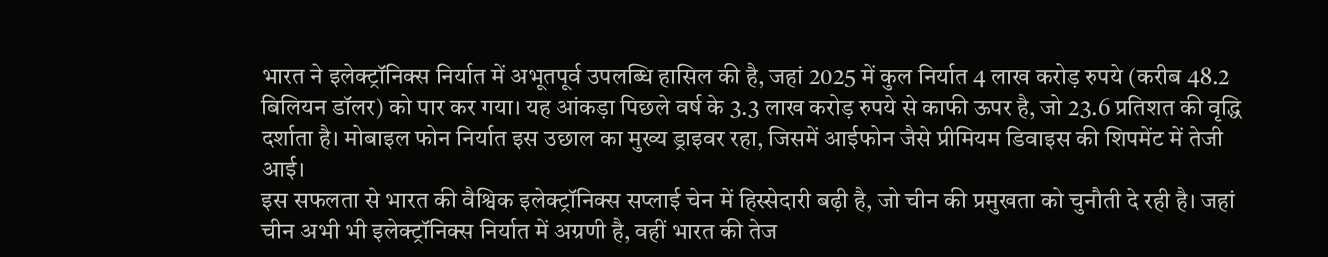भारत ने इलेक्ट्रॉनिक्स निर्यात में अभूतपूर्व उपलब्धि हासिल की है, जहां 2025 में कुल निर्यात 4 लाख करोड़ रुपये (करीब 48.2 बिलियन डॉलर) को पार कर गया। यह आंकड़ा पिछले वर्ष के 3.3 लाख करोड़ रुपये से काफी ऊपर है, जो 23.6 प्रतिशत की वृद्धि दर्शाता है। मोबाइल फोन निर्यात इस उछाल का मुख्य ड्राइवर रहा, जिसमें आईफोन जैसे प्रीमियम डिवाइस की शिपमेंट में तेजी आई।
इस सफलता से भारत की वैश्विक इलेक्ट्रॉनिक्स सप्लाई चेन में हिस्सेदारी बढ़ी है, जो चीन की प्रमुखता को चुनौती दे रही है। जहां चीन अभी भी इलेक्ट्रॉनिक्स निर्यात में अग्रणी है, वहीं भारत की तेज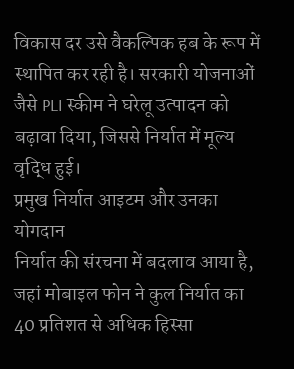विकास दर उसे वैकल्पिक हब के रूप में स्थापित कर रही है। सरकारी योजनाओं जैसे PLI स्कीम ने घरेलू उत्पादन को बढ़ावा दिया, जिससे निर्यात में मूल्य वृद्धि हुई।
प्रमुख निर्यात आइटम और उनका योगदान
निर्यात की संरचना में बदलाव आया है, जहां मोबाइल फोन ने कुल निर्यात का 40 प्रतिशत से अधिक हिस्सा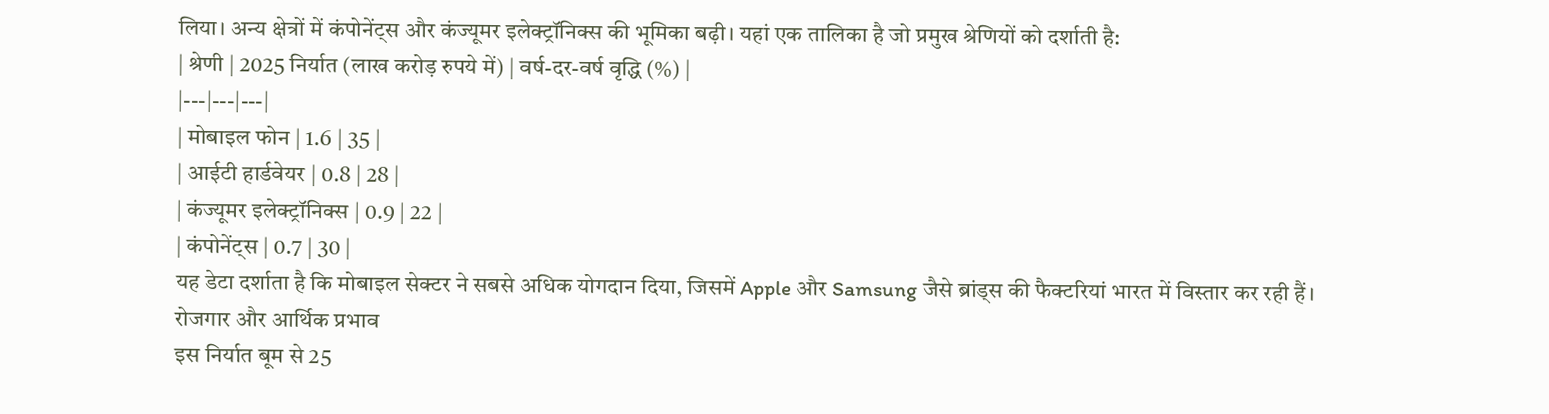लिया। अन्य क्षेत्रों में कंपोनेंट्स और कंज्यूमर इलेक्ट्रॉनिक्स की भूमिका बढ़ी। यहां एक तालिका है जो प्रमुख श्रेणियों को दर्शाती है:
| श्रेणी | 2025 निर्यात (लाख करोड़ रुपये में) | वर्ष-दर-वर्ष वृद्धि (%) |
|---|---|---|
| मोबाइल फोन | 1.6 | 35 |
| आईटी हार्डवेयर | 0.8 | 28 |
| कंज्यूमर इलेक्ट्रॉनिक्स | 0.9 | 22 |
| कंपोनेंट्स | 0.7 | 30 |
यह डेटा दर्शाता है कि मोबाइल सेक्टर ने सबसे अधिक योगदान दिया, जिसमें Apple और Samsung जैसे ब्रांड्स की फैक्टरियां भारत में विस्तार कर रही हैं।
रोजगार और आर्थिक प्रभाव
इस निर्यात बूम से 25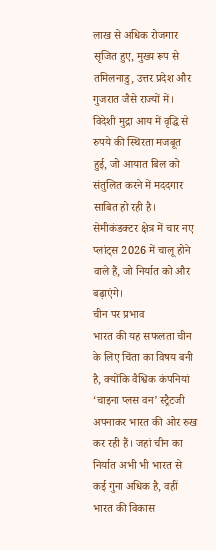लाख से अधिक रोजगार सृजित हुए, मुख्य रूप से तमिलनाडु, उत्तर प्रदेश और गुजरात जैसे राज्यों में। विदेशी मुद्रा आय में वृद्धि से रुपये की स्थिरता मजबूत हुई, जो आयात बिल को संतुलित करने में मददगार साबित हो रही है। सेमीकंडक्टर क्षेत्र में चार नए प्लांट्स 2026 में चालू होने वाले हैं, जो निर्यात को और बढ़ाएंगे।
चीन पर प्रभाव
भारत की यह सफलता चीन के लिए चिंता का विषय बनी है, क्योंकि वैश्विक कंपनियां ‘चाइना प्लस वन’ स्ट्रैटजी अपनाकर भारत की ओर रुख कर रही हैं। जहां चीन का निर्यात अभी भी भारत से कई गुना अधिक है, वहीं भारत की विकास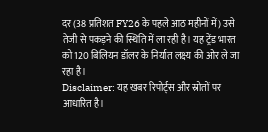दर (38 प्रतिशत FY26 के पहले आठ महीनों में) उसे तेजी से पकड़ने की स्थिति में ला रही है। यह ट्रेंड भारत को 120 बिलियन डॉलर के निर्यात लक्ष्य की ओर ले जा रहा है।
Disclaimer: यह खबर रिपोर्ट्स और स्रोतों पर आधारित है।